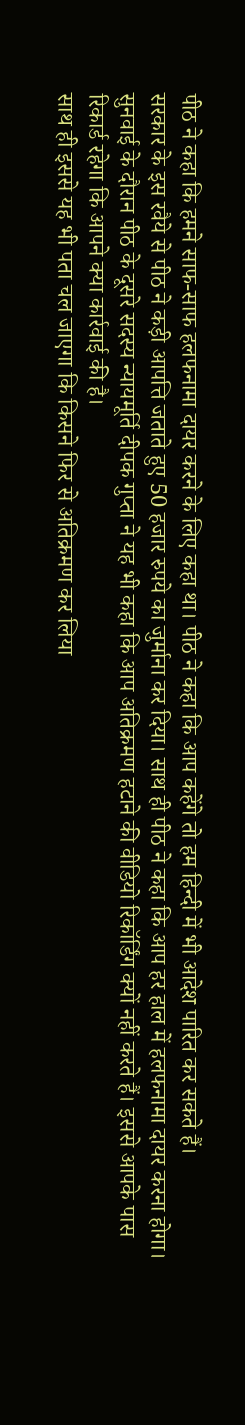पीठ ने कहा कि हमने साफ-साफ हलफनामा दायर करने के लिए कहा था। पीठ ने कहा कि आप कहेंगे तो हम हिन्दी में भी आदेश पारित कर सकते हैं।
सरकार के इस रवैये से पीठ ने कड़ी आपत्ति जताते हुए 50 हजार रुपये का जुर्माना कर दिया। साथ ही पीठ ने कहा कि आप हर हाल में हलफनामा दायर करना होगा।
सुनवाई के दौरान पीठ के दूसरे सदस्य न्यायमूर्ति दीपक गुप्ता ने यह भी कहा कि आप अतिक्रमण हटाने की वीडियो रिकॉर्डिंग क्यों नहीं करते हैं। इससे आपके पास रिकार्ड रहेगा कि आपने क्या कार्रवाई की है।
साथ ही इससे यह भी पता चल जाएगा कि किसने फिर से अतिक्रमण कर लिया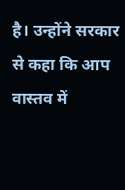है। उन्होंने सरकार से कहा कि आप वास्तव में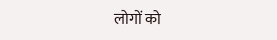लोगों को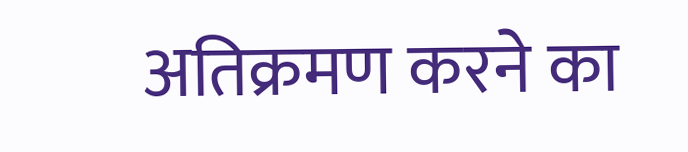अतिक्रमण करने का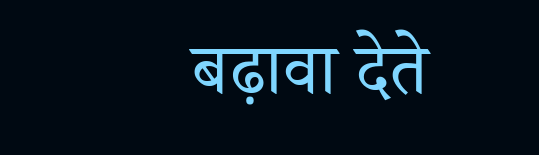बढ़ावा देते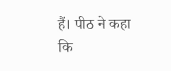हैं। पीठ ने कहा कि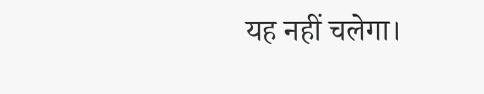यह नहीं चलेगा।